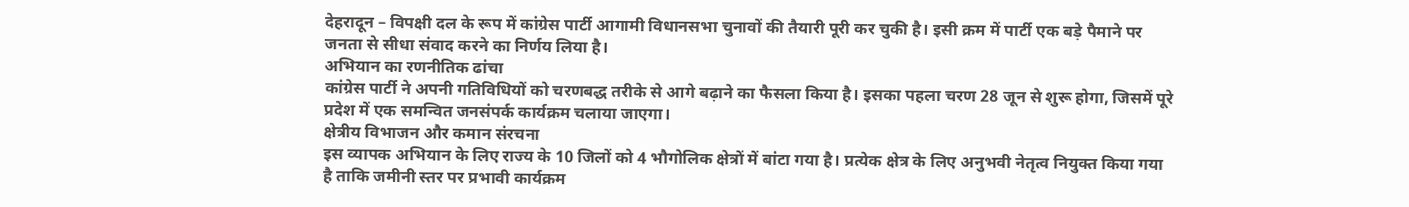देहरादून – विपक्षी दल के रूप में कांग्रेस पार्टी आगामी विधानसभा चुनावों की तैयारी पूरी कर चुकी है। इसी क्रम में पार्टी एक बड़े पैमाने पर जनता से सीधा संवाद करने का निर्णय लिया है।
अभियान का रणनीतिक ढांचा
कांग्रेस पार्टी ने अपनी गतिविधियों को चरणबद्ध तरीके से आगे बढ़ाने का फैसला किया है। इसका पहला चरण 28 जून से शुरू होगा, जिसमें पूरे प्रदेश में एक समन्वित जनसंपर्क कार्यक्रम चलाया जाएगा।
क्षेत्रीय विभाजन और कमान संरचना
इस व्यापक अभियान के लिए राज्य के 10 जिलों को 4 भौगोलिक क्षेत्रों में बांटा गया है। प्रत्येक क्षेत्र के लिए अनुभवी नेतृत्व नियुक्त किया गया है ताकि जमीनी स्तर पर प्रभावी कार्यक्रम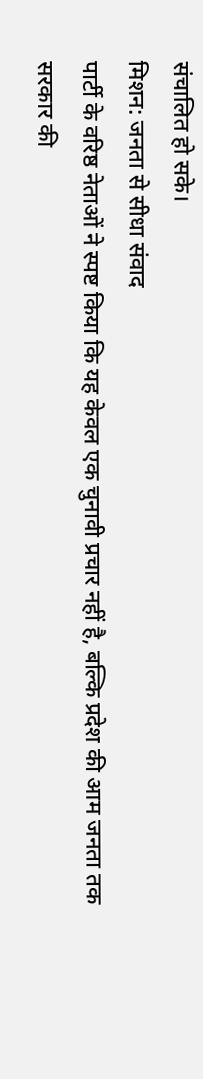संचालित हो सके।
मिशन: जनता से सीधा संवाद
पार्टी के वरिष्ठ नेताओं ने स्पष्ट किया कि यह केवल एक चुनावी प्रचार नहीं है, बल्कि प्रदेश की आम जनता तक सरकार की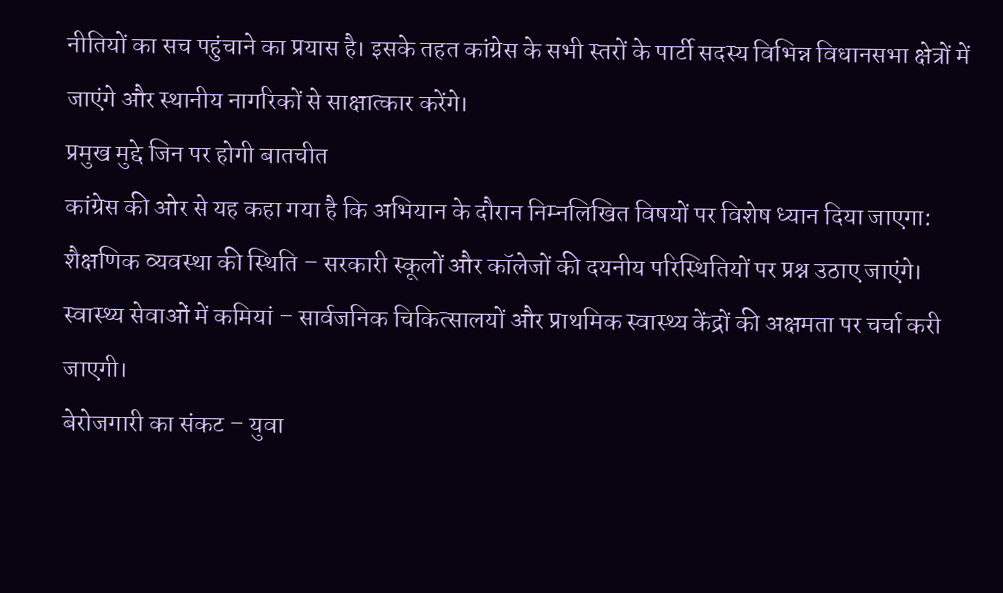नीतियों का सच पहुंचाने का प्रयास है। इसके तहत कांग्रेस के सभी स्तरों के पार्टी सदस्य विभिन्न विधानसभा क्षेत्रों में जाएंगे और स्थानीय नागरिकों से साक्षात्कार करेंगे।
प्रमुख मुद्दे जिन पर होगी बातचीत
कांग्रेस की ओर से यह कहा गया है कि अभियान के दौरान निम्नलिखित विषयों पर विशेष ध्यान दिया जाएगा:
शैक्षणिक व्यवस्था की स्थिति – सरकारी स्कूलों और कॉलेजों की दयनीय परिस्थितियों पर प्रश्न उठाए जाएंगे।
स्वास्थ्य सेवाओं में कमियां – सार्वजनिक चिकित्सालयों और प्राथमिक स्वास्थ्य केंद्रों की अक्षमता पर चर्चा करी जाएगी।
बेरोजगारी का संकट – युवा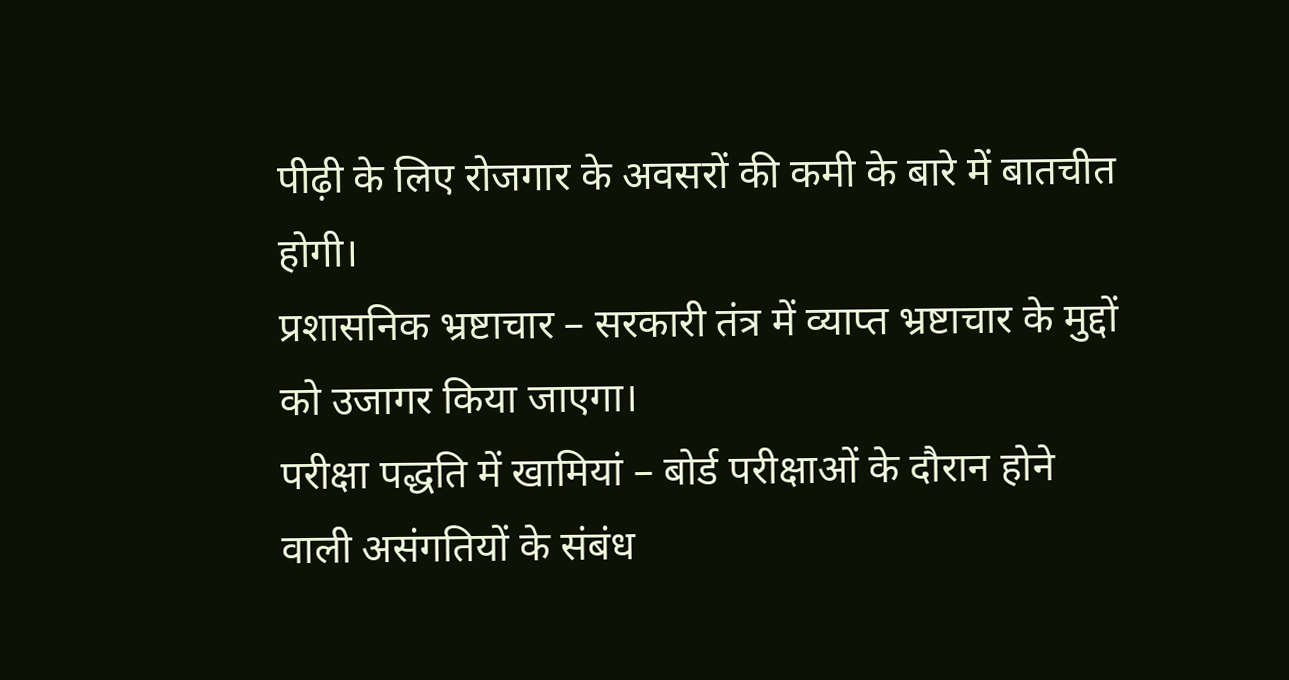पीढ़ी के लिए रोजगार के अवसरों की कमी के बारे में बातचीत होगी।
प्रशासनिक भ्रष्टाचार – सरकारी तंत्र में व्याप्त भ्रष्टाचार के मुद्दों को उजागर किया जाएगा।
परीक्षा पद्धति में खामियां – बोर्ड परीक्षाओं के दौरान होने वाली असंगतियों के संबंध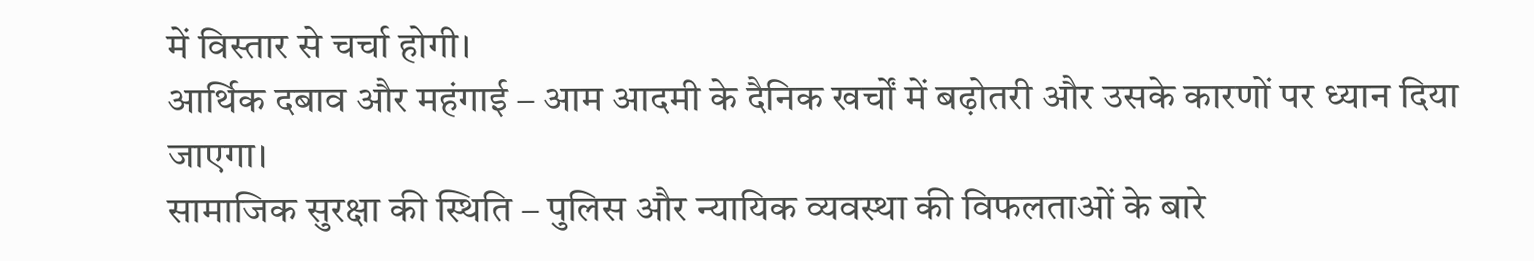में विस्तार से चर्चा होगी।
आर्थिक दबाव और महंगाई – आम आदमी के दैनिक खर्चों में बढ़ोतरी और उसके कारणों पर ध्यान दिया जाएगा।
सामाजिक सुरक्षा की स्थिति – पुलिस और न्यायिक व्यवस्था की विफलताओं के बारे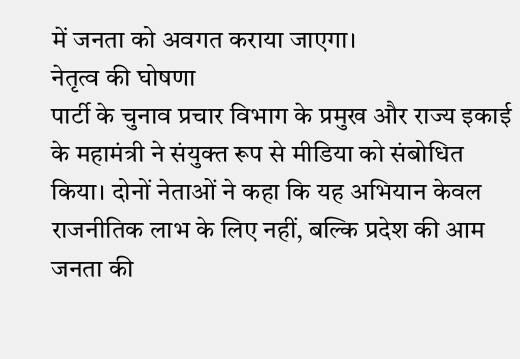में जनता को अवगत कराया जाएगा।
नेतृत्व की घोषणा
पार्टी के चुनाव प्रचार विभाग के प्रमुख और राज्य इकाई के महामंत्री ने संयुक्त रूप से मीडिया को संबोधित किया। दोनों नेताओं ने कहा कि यह अभियान केवल राजनीतिक लाभ के लिए नहीं, बल्कि प्रदेश की आम जनता की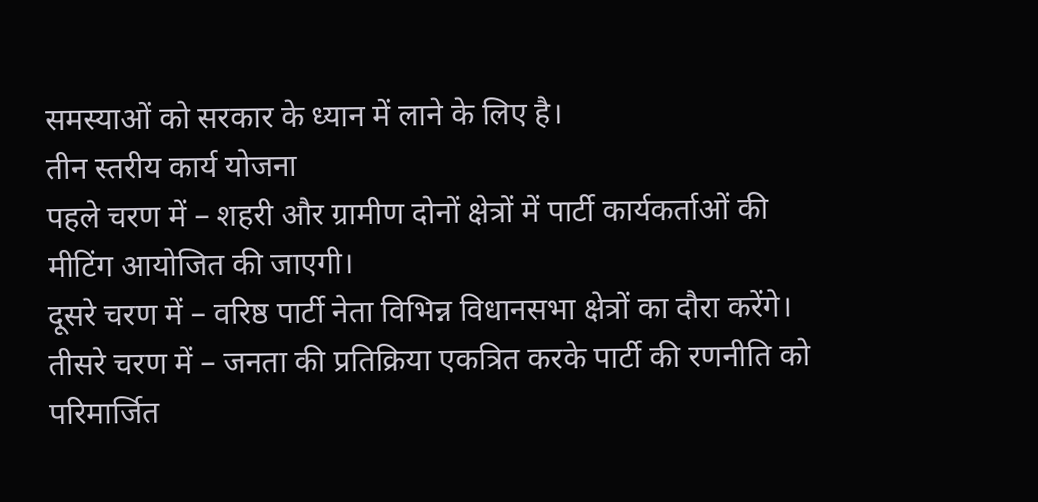समस्याओं को सरकार के ध्यान में लाने के लिए है।
तीन स्तरीय कार्य योजना
पहले चरण में – शहरी और ग्रामीण दोनों क्षेत्रों में पार्टी कार्यकर्ताओं की मीटिंग आयोजित की जाएगी।
दूसरे चरण में – वरिष्ठ पार्टी नेता विभिन्न विधानसभा क्षेत्रों का दौरा करेंगे।
तीसरे चरण में – जनता की प्रतिक्रिया एकत्रित करके पार्टी की रणनीति को परिमार्जित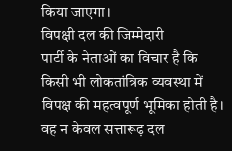किया जाएगा।
विपक्षी दल की जिम्मेदारी
पार्टी के नेताओं का विचार है कि किसी भी लोकतांत्रिक व्यवस्था में विपक्ष की महत्वपूर्ण भूमिका होती है। वह न केवल सत्तारूढ़ दल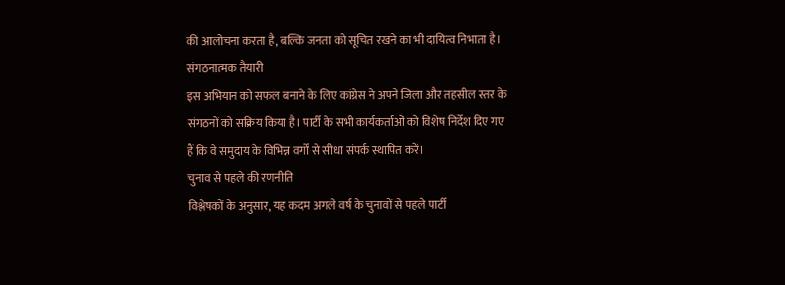की आलोचना करता है, बल्कि जनता को सूचित रखने का भी दायित्व निभाता है।
संगठनात्मक तैयारी
इस अभियान को सफल बनाने के लिए कांग्रेस ने अपने जिला और तहसील स्तर के संगठनों को सक्रिय किया है। पार्टी के सभी कार्यकर्ताओं को विशेष निर्देश दिए गए हैं कि वे समुदाय के विभिन्न वर्गों से सीधा संपर्क स्थापित करें।
चुनाव से पहले की रणनीति
विश्लेषकों के अनुसार, यह कदम अगले वर्ष के चुनावों से पहले पार्टी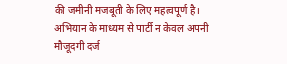की जमीनी मजबूती के लिए महत्वपूर्ण है। अभियान के माध्यम से पार्टी न केवल अपनी मौजूदगी दर्ज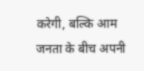करेगी, बल्कि आम जनता के बीच अपनी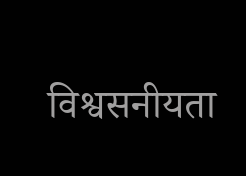विश्वसनीयता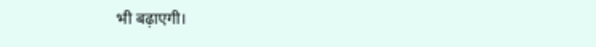भी बढ़ाएगी।